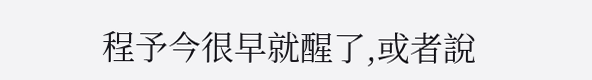程予今很早就醒了,或者說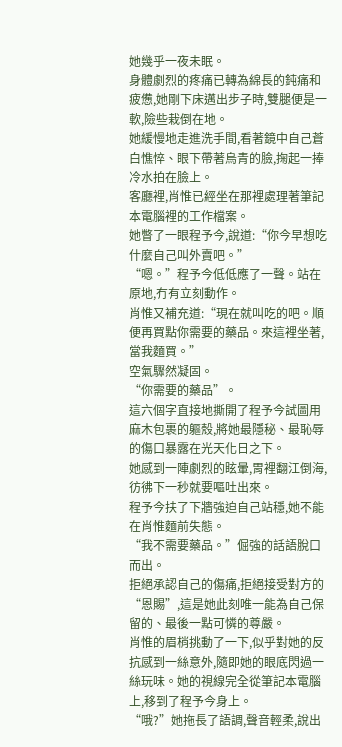她幾乎一夜未眠。
身體劇烈的疼痛已轉為綿長的鈍痛和疲憊,她剛下床邁出步子時,雙腿便是一軟,險些栽倒在地。
她緩慢地走進洗手間,看著鏡中自己蒼白憔悴、眼下帶著烏青的臉,掬起一捧冷水拍在臉上。
客廳裡,肖惟已經坐在那裡處理著筆記本電腦裡的工作檔案。
她瞥了一眼程予今,說道:“你今早想吃什麼自己叫外賣吧。”
“嗯。”程予今低低應了一聲。站在原地,冇有立刻動作。
肖惟又補充道:“現在就叫吃的吧。順便再買點你需要的藥品。來這裡坐著,當我麵買。”
空氣驟然凝固。
“你需要的藥品”。
這六個字直接地撕開了程予今試圖用麻木包裹的軀殼,將她最隱秘、最恥辱的傷口暴露在光天化日之下。
她感到一陣劇烈的眩暈,胃裡翻江倒海,彷彿下一秒就要嘔吐出來。
程予今扶了下牆強迫自己站穩,她不能在肖惟麵前失態。
“我不需要藥品。”倔強的話語脫口而出。
拒絕承認自己的傷痛,拒絕接受對方的“恩賜”,這是她此刻唯一能為自己保留的、最後一點可憐的尊嚴。
肖惟的眉梢挑動了一下,似乎對她的反抗感到一絲意外,隨即她的眼底閃過一絲玩味。她的視線完全從筆記本電腦上,移到了程予今身上。
“哦?”她拖長了語調,聲音輕柔,說出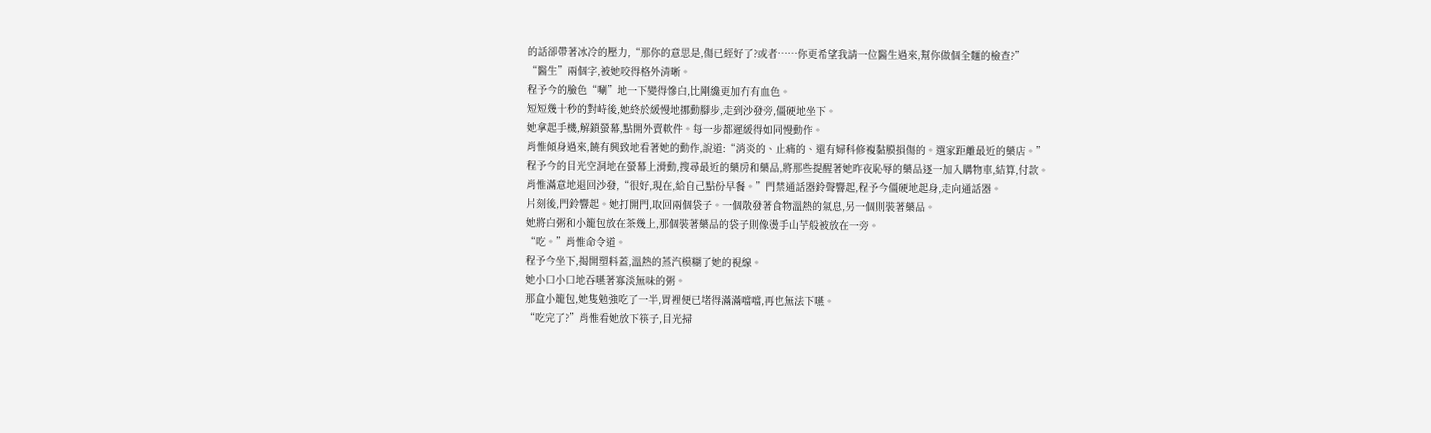的話卻帶著冰冷的壓力,“那你的意思是,傷已經好了?或者……你更希望我請一位醫生過來,幫你做個全麵的檢查?”
“醫生”兩個字,被她咬得格外清晰。
程予今的臉色“唰”地一下變得慘白,比剛纔更加冇有血色。
短短幾十秒的對峙後,她終於緩慢地挪動腳步,走到沙發旁,僵硬地坐下。
她拿起手機,解鎖螢幕,點開外賣軟件。每一步都遲緩得如同慢動作。
肖惟傾身過來,饒有興致地看著她的動作,說道:“消炎的、止痛的、還有婦科修複黏膜損傷的。選家距離最近的藥店。”
程予今的目光空洞地在螢幕上滑動,搜尋最近的藥房和藥品,將那些提醒著她昨夜恥辱的藥品逐一加入購物車,結算,付款。
肖惟滿意地退回沙發,“很好,現在,給自己點份早餐。”門禁通話器鈴聲響起,程予今僵硬地起身,走向通話器。
片刻後,門鈴響起。她打開門,取回兩個袋子。一個散發著食物溫熱的氣息,另一個則裝著藥品。
她將白粥和小籠包放在茶幾上,那個裝著藥品的袋子則像燙手山芋般被放在一旁。
“吃。”肖惟命令道。
程予今坐下,揭開塑料蓋,溫熱的蒸汽模糊了她的視線。
她小口小口地吞嚥著寡淡無味的粥。
那盒小籠包,她隻勉強吃了一半,胃裡便已堵得滿滿噹噹,再也無法下嚥。
“吃完了?”肖惟看她放下筷子,目光掃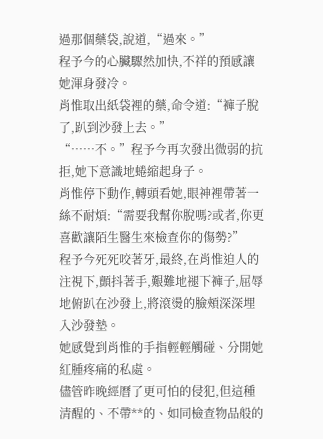過那個藥袋,說道,“過來。”
程予今的心臟驟然加快,不祥的預感讓她渾身發冷。
肖惟取出紙袋裡的藥,命令道:“褲子脫了,趴到沙發上去。”
“……不。”程予今再次發出微弱的抗拒,她下意識地蜷縮起身子。
肖惟停下動作,轉頭看她,眼神裡帶著一絲不耐煩:“需要我幫你脫嗎?或者,你更喜歡讓陌生醫生來檢查你的傷勢?”
程予今死死咬著牙,最終,在肖惟迫人的注視下,顫抖著手,艱難地褪下褲子,屈辱地俯趴在沙發上,將滾燙的臉頰深深埋入沙發墊。
她感覺到肖惟的手指輕輕觸碰、分開她紅腫疼痛的私處。
儘管昨晚經曆了更可怕的侵犯,但這種清醒的、不帶**的、如同檢查物品般的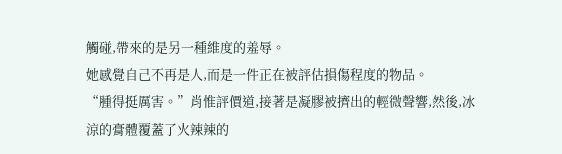觸碰,帶來的是另一種維度的羞辱。
她感覺自己不再是人,而是一件正在被評估損傷程度的物品。
“腫得挺厲害。”肖惟評價道,接著是凝膠被擠出的輕微聲響,然後,冰涼的膏體覆蓋了火辣辣的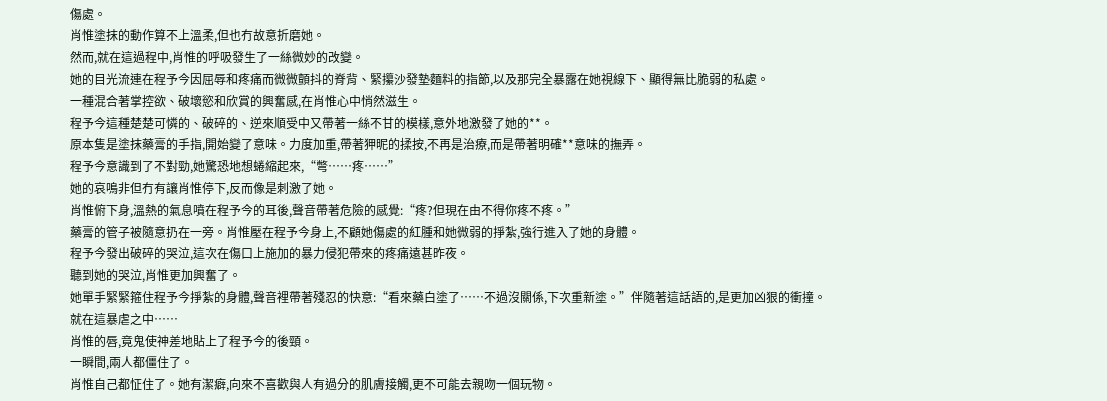傷處。
肖惟塗抹的動作算不上溫柔,但也冇故意折磨她。
然而,就在這過程中,肖惟的呼吸發生了一絲微妙的改變。
她的目光流連在程予今因屈辱和疼痛而微微顫抖的脊背、緊攥沙發墊麵料的指節,以及那完全暴露在她視線下、顯得無比脆弱的私處。
一種混合著掌控欲、破壞慾和欣賞的興奮感,在肖惟心中悄然滋生。
程予今這種楚楚可憐的、破碎的、逆來順受中又帶著一絲不甘的模樣,意外地激發了她的**。
原本隻是塗抹藥膏的手指,開始變了意味。力度加重,帶著狎昵的揉按,不再是治療,而是帶著明確**意味的撫弄。
程予今意識到了不對勁,她驚恐地想蜷縮起來,“彆……疼……”
她的哀鳴非但冇有讓肖惟停下,反而像是刺激了她。
肖惟俯下身,溫熱的氣息噴在程予今的耳後,聲音帶著危險的感覺:“疼?但現在由不得你疼不疼。”
藥膏的管子被隨意扔在一旁。肖惟壓在程予今身上,不顧她傷處的紅腫和她微弱的掙紮,強行進入了她的身體。
程予今發出破碎的哭泣,這次在傷口上施加的暴力侵犯帶來的疼痛遠甚昨夜。
聽到她的哭泣,肖惟更加興奮了。
她單手緊緊箍住程予今掙紮的身體,聲音裡帶著殘忍的快意:“看來藥白塗了……不過沒關係,下次重新塗。”伴隨著這話語的,是更加凶狠的衝撞。
就在這暴虐之中……
肖惟的唇,竟鬼使神差地貼上了程予今的後頸。
一瞬間,兩人都僵住了。
肖惟自己都怔住了。她有潔癖,向來不喜歡與人有過分的肌膚接觸,更不可能去親吻一個玩物。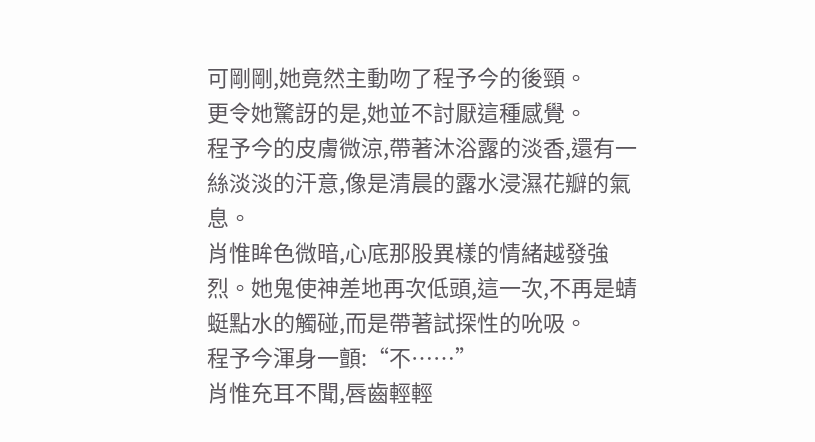可剛剛,她竟然主動吻了程予今的後頸。
更令她驚訝的是,她並不討厭這種感覺。
程予今的皮膚微涼,帶著沐浴露的淡香,還有一絲淡淡的汗意,像是清晨的露水浸濕花瓣的氣息。
肖惟眸色微暗,心底那股異樣的情緒越發強烈。她鬼使神差地再次低頭,這一次,不再是蜻蜓點水的觸碰,而是帶著試探性的吮吸。
程予今渾身一顫:“不……”
肖惟充耳不聞,唇齒輕輕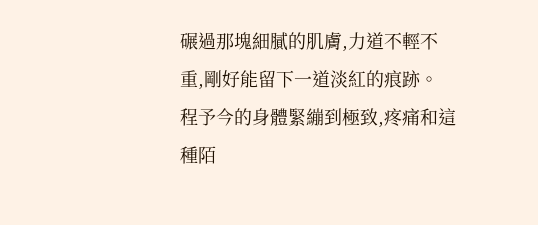碾過那塊細膩的肌膚,力道不輕不重,剛好能留下一道淡紅的痕跡。
程予今的身體緊繃到極致,疼痛和這種陌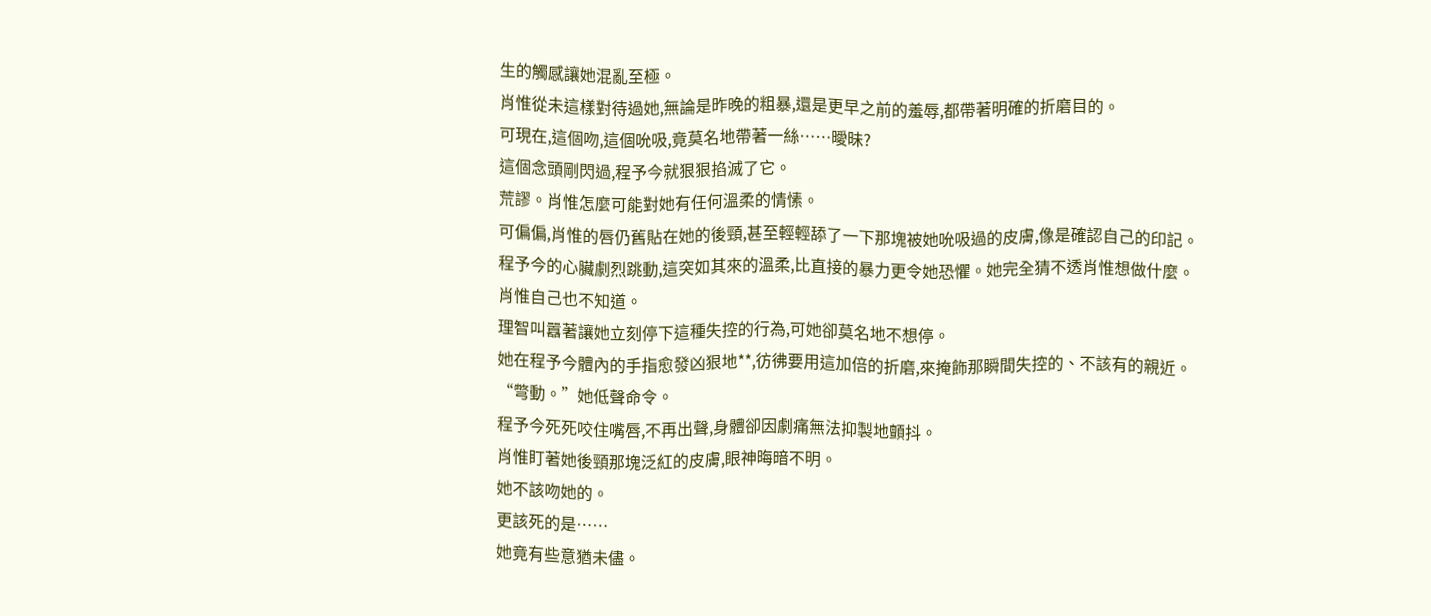生的觸感讓她混亂至極。
肖惟從未這樣對待過她,無論是昨晚的粗暴,還是更早之前的羞辱,都帶著明確的折磨目的。
可現在,這個吻,這個吮吸,竟莫名地帶著一絲……曖昧?
這個念頭剛閃過,程予今就狠狠掐滅了它。
荒謬。肖惟怎麼可能對她有任何溫柔的情愫。
可偏偏,肖惟的唇仍舊貼在她的後頸,甚至輕輕舔了一下那塊被她吮吸過的皮膚,像是確認自己的印記。
程予今的心臟劇烈跳動,這突如其來的溫柔,比直接的暴力更令她恐懼。她完全猜不透肖惟想做什麼。
肖惟自己也不知道。
理智叫囂著讓她立刻停下這種失控的行為,可她卻莫名地不想停。
她在程予今體內的手指愈發凶狠地**,彷彿要用這加倍的折磨,來掩飾那瞬間失控的、不該有的親近。
“彆動。”她低聲命令。
程予今死死咬住嘴唇,不再出聲,身體卻因劇痛無法抑製地顫抖。
肖惟盯著她後頸那塊泛紅的皮膚,眼神晦暗不明。
她不該吻她的。
更該死的是……
她竟有些意猶未儘。